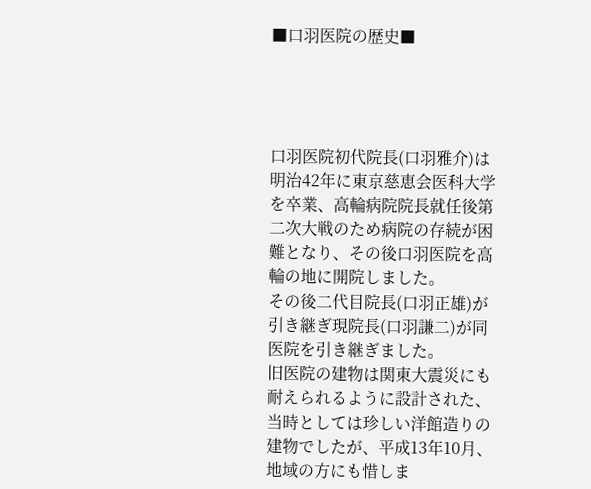■口羽医院の歴史■




口羽医院初代院長(口羽雅介)は明治42年に東京慈恵会医科大学を卒業、高輪病院院長就任後第二次大戦のため病院の存続が困難となり、その後口羽医院を高輪の地に開院しました。
その後二代目院長(口羽正雄)が引き継ぎ現院長(口羽謙二)が同医院を引き継ぎました。
旧医院の建物は関東大震災にも耐えられるように設計された、当時としては珍しい洋館造りの建物でしたが、平成13年10月、地域の方にも惜しま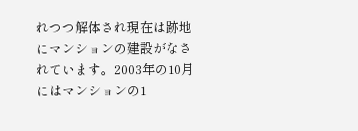れつつ解体され現在は跡地にマンションの建設がなされています。2003年の10月にはマンションの1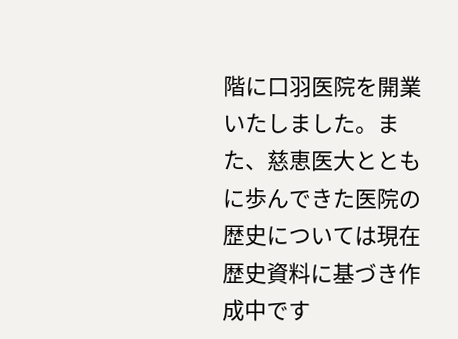階に口羽医院を開業いたしました。また、慈恵医大とともに歩んできた医院の歴史については現在歴史資料に基づき作成中です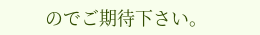のでご期待下さい。